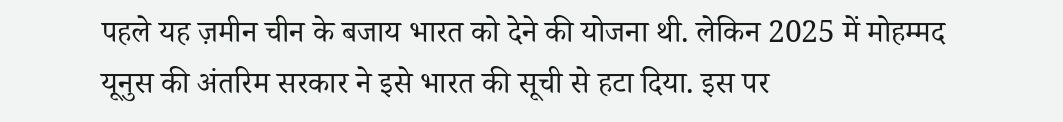पहले यह ज़मीन चीन के बजाय भारत को देने की योजना थी. लेकिन 2025 में मोहम्मद यूनुस की अंतरिम सरकार ने इसे भारत की सूची से हटा दिया. इस पर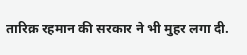तारिक़ रहमान की सरकार ने भी मुहर लगा दी.